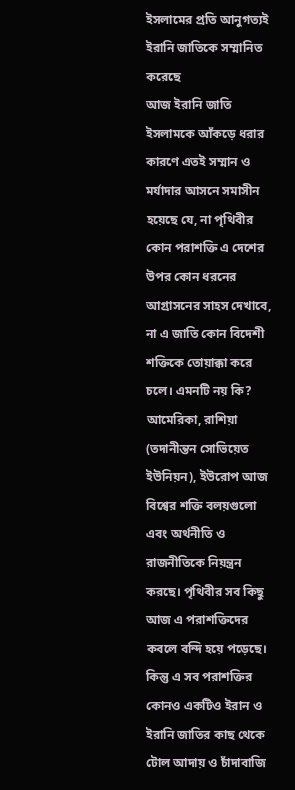ইসলামের প্রতি আনুগত্যই ইরানি জাতিকে সম্মানিত করেছে
আজ ইরানি জাতি ইসলামকে আঁকড়ে ধরার কারণে এতই সম্মান ও মর্যাদার আসনে সমাসীন হয়েছে যে, না পৃথিবীর কোন পরাশক্তি এ দেশের উপর কোন ধরনের আগ্রাসনের সাহস দেখাবে, না এ জাতি কোন বিদেশী শক্তিকে তোয়াক্কা করে চলে। এমনটি নয় কি? আমেরিকা, রাশিয়া (তদানীন্তন সোভিয়েত ইউনিয়ন), ইউরোপ আজ বিশ্বের শক্তি বলয়গুলো এবং অর্থনীতি ও রাজনীতিকে নিয়ন্ত্রন করছে। পৃথিবীর সব কিছু আজ এ পরাশক্তিদের কবলে বন্দি হয়ে পড়েছে। কিন্তু এ সব পরাশক্তির কোনও একটিও ইরান ও ইরানি জাতির কাছ থেকে টোল আদায় ও চাঁদাবাজি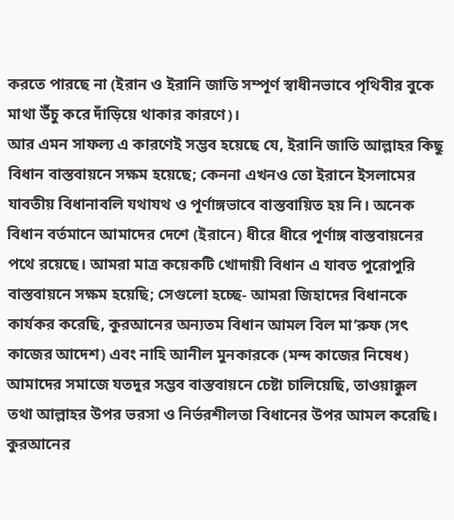করতে পারছে না (ইরান ও ইরানি জাতি সম্পূর্ণ স্বাধীনভাবে পৃথিবীর বুকে মাথা উঁচু করে দাঁড়িয়ে থাকার কারণে)।
আর এমন সাফল্য এ কারণেই সম্ভব হয়েছে যে, ইরানি জাতি আল্লাহর কিছু বিধান বাস্তবায়নে সক্ষম হয়েছে; কেননা এখনও তো ইরানে ইসলামের যাবতীয় বিধানাবলি যথাযথ ও পূর্ণাঙ্গভাবে বাস্তবায়িত হয় নি। অনেক বিধান বর্তমানে আমাদের দেশে (ইরানে) ধীরে ধীরে পূর্ণাঙ্গ বাস্তবায়নের পথে রয়েছে। আমরা মাত্র কয়েকটি খোদায়ী বিধান এ যাবত পুরোপুরি বাস্তবায়নে সক্ষম হয়েছি; সেগুলো হচ্ছে- আমরা জিহাদের বিধানকে কার্যকর করেছি, কুরআনের অন্যতম বিধান আমল বিল মা’রুফ (সৎ কাজের আদেশ) এবং নাহি আনীল মুনকারকে (মন্দ কাজের নিষেধ) আমাদের সমাজে যতদুর সম্ভব বাস্তবায়নে চেষ্টা চালিয়েছি, তাওয়াক্কুল তথা আল্লাহর উপর ভরসা ও নির্ভরশীলতা বিধানের উপর আমল করেছি। কুরআনের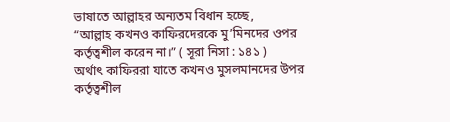ভাষাতে আল্লাহর অন্যতম বিধান হচ্ছে,
“আল্লাহ কখনও কাফিরদেরকে মু’মিনদের ওপর কর্তৃত্বশীল করেন না।” ( সূরা নিসা : ১৪১ )
অর্থাৎ কাফিররা যাতে কখনও মুসলমানদের উপর কর্তৃত্বশীল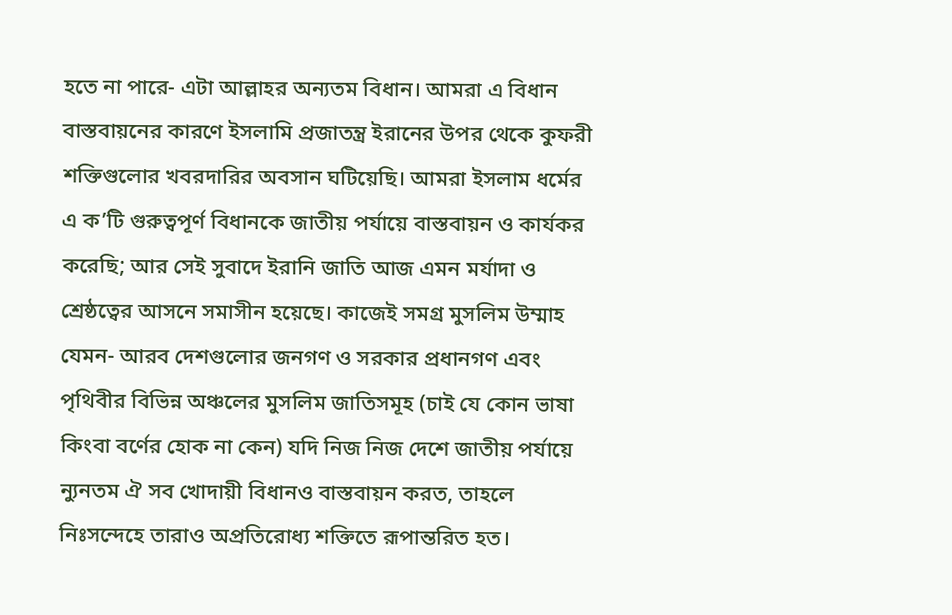হতে না পারে- এটা আল্লাহর অন্যতম বিধান। আমরা এ বিধান বাস্তবায়নের কারণে ইসলামি প্রজাতন্ত্র ইরানের উপর থেকে কুফরী শক্তিগুলোর খবরদারির অবসান ঘটিয়েছি। আমরা ইসলাম ধর্মের এ ক’টি গুরুত্বপূর্ণ বিধানকে জাতীয় পর্যায়ে বাস্তবায়ন ও কার্যকর করেছি; আর সেই সুবাদে ইরানি জাতি আজ এমন মর্যাদা ও শ্রেষ্ঠত্বের আসনে সমাসীন হয়েছে। কাজেই সমগ্র মুসলিম উম্মাহ যেমন- আরব দেশগুলোর জনগণ ও সরকার প্রধানগণ এবং পৃথিবীর বিভিন্ন অঞ্চলের মুসলিম জাতিসমূহ (চাই যে কোন ভাষা কিংবা বর্ণের হোক না কেন) যদি নিজ নিজ দেশে জাতীয় পর্যায়ে ন্যুনতম ঐ সব খোদায়ী বিধানও বাস্তবায়ন করত, তাহলে নিঃসন্দেহে তারাও অপ্রতিরোধ্য শক্তিতে রূপান্তরিত হত।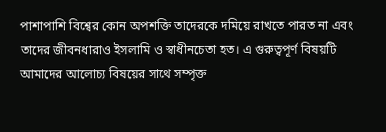পাশাপাশি বিশ্বের কোন অপশক্তি তাদেরকে দমিয়ে রাখতে পারত না এবং তাদের জীবনধারাও ইসলামি ও স্বাধীনচেতা হত। এ গুরুত্বপূর্ণ বিষয়টি আমাদের আলোচ্য বিষয়ের সাথে সম্পৃক্ত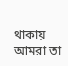থাকায় আমরা তা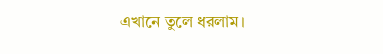এখানে তুলে ধরলাম।